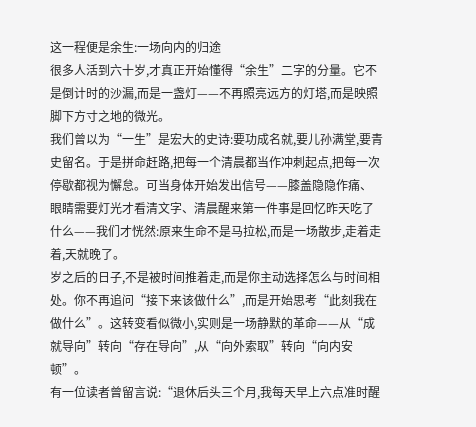这一程便是余生:一场向内的归途
很多人活到六十岁,才真正开始懂得“余生”二字的分量。它不是倒计时的沙漏,而是一盏灯——不再照亮远方的灯塔,而是映照脚下方寸之地的微光。
我们曾以为“一生”是宏大的史诗:要功成名就,要儿孙满堂,要青史留名。于是拼命赶路,把每一个清晨都当作冲刺起点,把每一次停歇都视为懈怠。可当身体开始发出信号——膝盖隐隐作痛、眼睛需要灯光才看清文字、清晨醒来第一件事是回忆昨天吃了什么——我们才恍然:原来生命不是马拉松,而是一场散步,走着走着,天就晚了。
岁之后的日子,不是被时间推着走,而是你主动选择怎么与时间相处。你不再追问“接下来该做什么”,而是开始思考“此刻我在做什么”。这转变看似微小,实则是一场静默的革命——从“成就导向”转向“存在导向”,从“向外索取”转向“向内安顿”。
有一位读者曾留言说:“退休后头三个月,我每天早上六点准时醒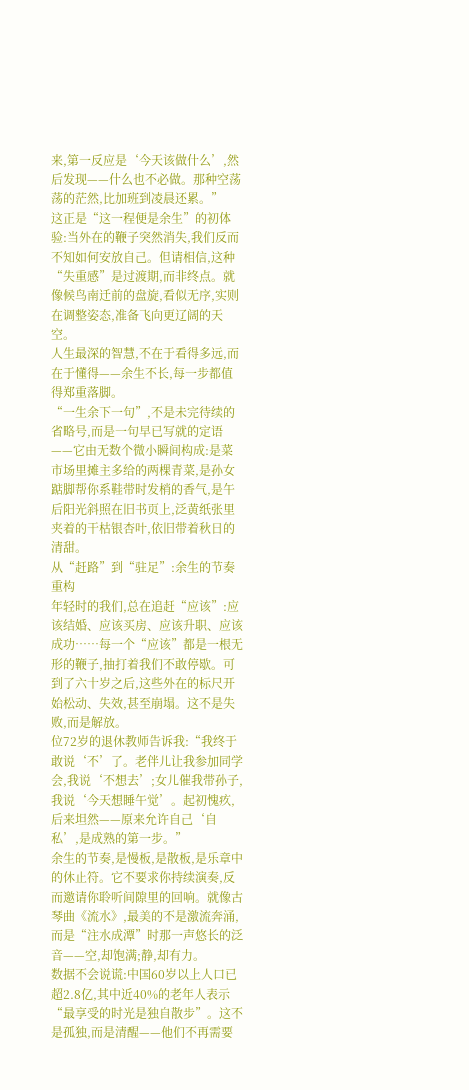来,第一反应是‘今天该做什么’,然后发现——什么也不必做。那种空荡荡的茫然,比加班到凌晨还累。”
这正是“这一程便是余生”的初体验:当外在的鞭子突然消失,我们反而不知如何安放自己。但请相信,这种“失重感”是过渡期,而非终点。就像候鸟南迁前的盘旋,看似无序,实则在调整姿态,准备飞向更辽阔的天空。
人生最深的智慧,不在于看得多远,而在于懂得——余生不长,每一步都值得郑重落脚。
“一生余下一句”,不是未完待续的省略号,而是一句早已写就的定语——它由无数个微小瞬间构成:是菜市场里摊主多给的两棵青菜,是孙女踮脚帮你系鞋带时发梢的香气,是午后阳光斜照在旧书页上,泛黄纸张里夹着的干枯银杏叶,依旧带着秋日的清甜。
从“赶路”到“驻足”:余生的节奏重构
年轻时的我们,总在追赶“应该”:应该结婚、应该买房、应该升职、应该成功……每一个“应该”都是一根无形的鞭子,抽打着我们不敢停歇。可到了六十岁之后,这些外在的标尺开始松动、失效,甚至崩塌。这不是失败,而是解放。
位72岁的退休教师告诉我:“我终于敢说‘不’了。老伴儿让我参加同学会,我说‘不想去’;女儿催我带孙子,我说‘今天想睡午觉’。起初愧疚,后来坦然——原来允许自己‘自私’,是成熟的第一步。”
余生的节奏,是慢板,是散板,是乐章中的休止符。它不要求你持续演奏,反而邀请你聆听间隙里的回响。就像古琴曲《流水》,最美的不是激流奔涌,而是“注水成潭”时那一声悠长的泛音——空,却饱满;静,却有力。
数据不会说谎:中国60岁以上人口已超2.8亿,其中近40%的老年人表示“最享受的时光是独自散步”。这不是孤独,而是清醒——他们不再需要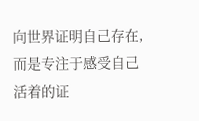向世界证明自己存在,而是专注于感受自己活着的证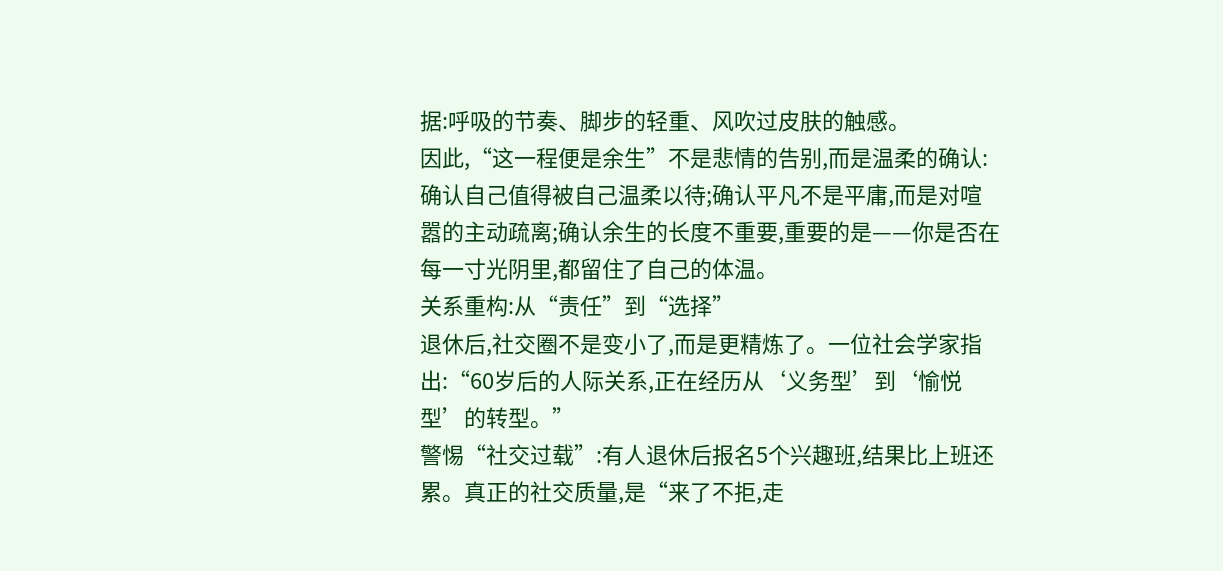据:呼吸的节奏、脚步的轻重、风吹过皮肤的触感。
因此,“这一程便是余生”不是悲情的告别,而是温柔的确认:确认自己值得被自己温柔以待;确认平凡不是平庸,而是对喧嚣的主动疏离;确认余生的长度不重要,重要的是——你是否在每一寸光阴里,都留住了自己的体温。
关系重构:从“责任”到“选择”
退休后,社交圈不是变小了,而是更精炼了。一位社会学家指出:“60岁后的人际关系,正在经历从‘义务型’到‘愉悦型’的转型。”
警惕“社交过载”:有人退休后报名5个兴趣班,结果比上班还累。真正的社交质量,是“来了不拒,走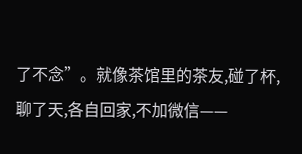了不念”。就像茶馆里的茶友,碰了杯,聊了天,各自回家,不加微信——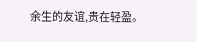余生的友谊,贵在轻盈。